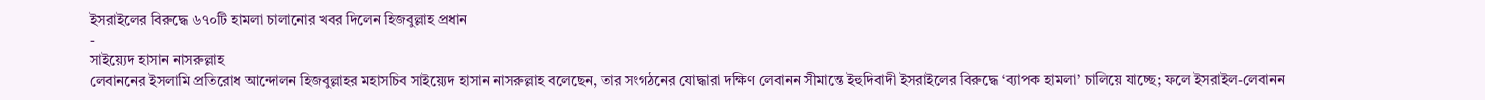ইসরাইলের বিরুদ্ধে ৬৭০টি হামলা চালানোর খবর দিলেন হিজবুল্লাহ প্রধান
-
সাইয়্যেদ হাসান নাসরুল্লাহ
লেবাননের ইসলামি প্রতিরোধ আন্দোলন হিজবুল্লাহর মহাসচিব সাইয়্যেদ হাসান নাসরুল্লাহ বলেছেন, তার সংগঠনের যোদ্ধারা দক্ষিণ লেবানন সীমান্তে ইহুদিবাদী ইসরাইলের বিরুদ্ধে ‘ব্যাপক হামলা’ চালিয়ে যাচ্ছে; ফলে ইসরাইল-লেবানন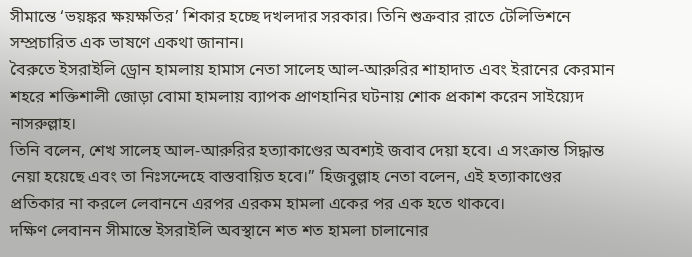সীমান্তে ‘ভয়ঙ্কর ক্ষয়ক্ষতির’ শিকার হচ্ছে দখলদার সরকার। তিনি শুক্রবার রাতে টেলিভিশনে সম্প্রচারিত এক ভাষণে একথা জানান।
বৈরুতে ইসরাইলি ড্রোন হামলায় হামাস নেতা সালেহ আল-আরুরির শাহাদাত এবং ইরানের কেরমান শহরে শক্তিশালী জোড়া বোমা হামলায় ব্যাপক প্রাণহানির ঘটনায় শোক প্রকাশ করেন সাইয়্যেদ নাসরুল্লাহ।
তিনি বলেন, শেখ সালেহ আল-আরুরির হত্যাকাণ্ডের অবশ্যই জবাব দেয়া হবে। এ সংক্রান্ত সিদ্ধান্ত নেয়া হয়েছে এবং তা নিঃসন্দেহে বাস্তবায়িত হবে।” হিজবুল্লাহ নেতা বলেন, এই হত্যাকাণ্ডের প্রতিকার না করলে লেবাননে এরপর এরকম হামলা একের পর এক হতে থাকবে।
দক্ষিণ লেবানন সীমান্তে ইসরাইলি অবস্থানে শত শত হামলা চালানোর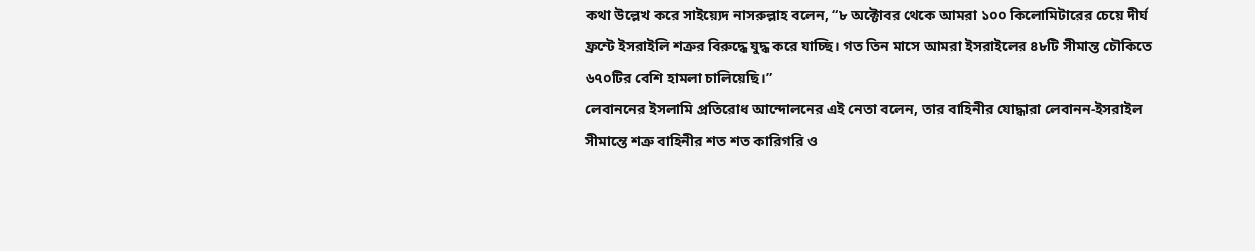কথা উল্লেখ করে সাইয়্যেদ নাসরুল্লাহ বলেন, “৮ অক্টোবর থেকে আমরা ১০০ কিলোমিটারের চেয়ে দীর্ঘ ফ্রন্টে ইসরাইলি শত্রুর বিরুদ্ধে যুদ্ধ করে যাচ্ছি। গত তিন মাসে আমরা ইসরাইলের ৪৮টি সীমান্ত চৌকিতে ৬৭০টির বেশি হামলা চালিয়েছি।”
লেবাননের ইসলামি প্রতিরোধ আন্দোলনের এই নেতা বলেন, তার বাহিনীর যোদ্ধারা লেবানন-ইসরাইল সীমান্তে শত্রু বাহিনীর শত শত কারিগরি ও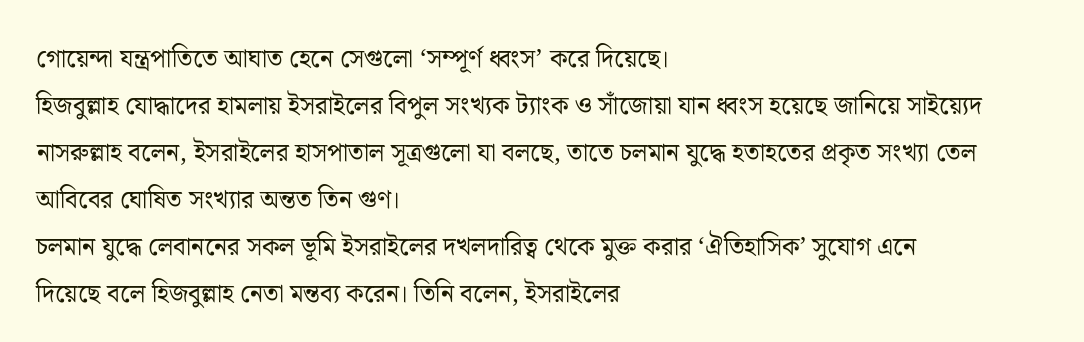গোয়েন্দা যন্ত্রপাতিতে আঘাত হেনে সেগুলো ‘সম্পূর্ণ ধ্বংস’ করে দিয়েছে।
হিজবুল্লাহ যোদ্ধাদের হামলায় ইসরাইলের বিপুল সংখ্যক ট্যাংক ও সাঁজোয়া যান ধ্বংস হয়েছে জানিয়ে সাইয়্যেদ নাসরুল্লাহ বলেন, ইসরাইলের হাসপাতাল সূত্রগুলো যা বলছে, তাতে চলমান যুদ্ধে হতাহতের প্রকৃত সংখ্যা তেল আবিবের ঘোষিত সংখ্যার অন্তত তিন গুণ।
চলমান যুদ্ধে লেবাননের সকল ভূমি ইসরাইলের দখলদারিত্ব থেকে মুক্ত করার ‘ঐতিহাসিক’ সুযোগ এনে দিয়েছে বলে হিজবুল্লাহ নেতা মন্তব্য করেন। তিনি বলেন, ইসরাইলের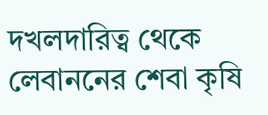দখলদারিত্ব থেকে লেবাননের শেবা কৃষি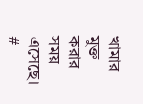খামার মুক্ত করার সময় এসেছে। #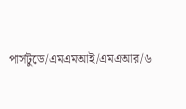পার্সটুডে/এমএমআই/এমএআর/৬